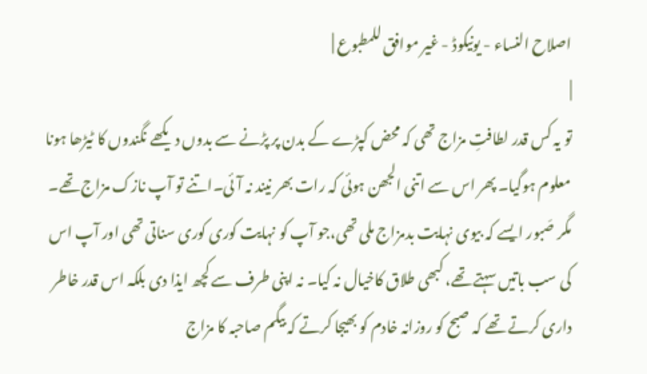اصلاح النساء - یونیکوڈ - غیر موافق للمطبوع |
|
تو یہ کس قدر لطافتِ مزاج تھی کہ محض کپڑے کے بدن پر پڑنے سے بدوں دیکھے نگندوں کا ٹیڑھا ہونا معلوم ہوگیا۔ پھر اس سے اتنی الجھن ہوئی کہ رات بھر نیند نہ آئی۔اتنے تو آپ نازک مزاج تھے۔ مگر صَبور ایسے کہ بیوی نہایت بدمزاج ملی تھی،جو آپ کو نہایت کوری کوری سناتی تھی اور آپ اس کی سب باتیں سہتے تھے، کبھی طلاق کاخیال نہ کیا۔ نہ اپنی طرف سے کچھ ایذا دی بلکہ اس قدر خاطر داری کرتے تھے کہ صبح کو روزانہ خادم کو بھیجا کرتے کہ بیگم صاحبہ کا مزاج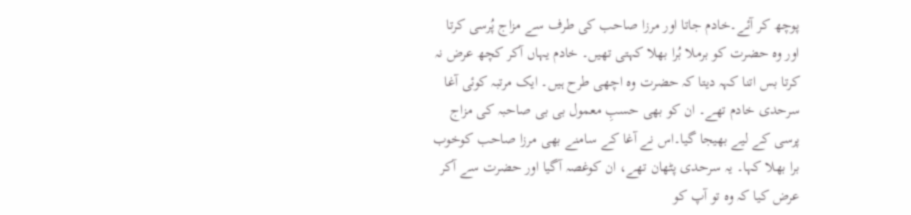پوچھ کر آئے۔خادم جاتا اور مرزا صاحب کی طرف سے مزاج پُرسی کرتا اور وہ حضرت کو برملا بُرا بھلا کہتی تھیں۔ خادم یہاں آکر کچھ عرض نہ کرتا بس اتنا کہہ دیتا کہ حضرت وہ اچھی طرح ہیں۔ ایک مرتبہ کوئی آغا سرحدی خادم تھے۔ ان کو بھی حسبِ معمول بی بی صاحبہ کی مزاج پرسی کے لیے بھیجا گیا۔اس نے آغا کے سامنے بھی مرزا صاحب کوخوب برا بھلا کہا۔ یہ سرحدی پٹھان تھے، ان کوغصہ آگیا اور حضرت سے آکر عرض کیا کہ وہ تو آپ کو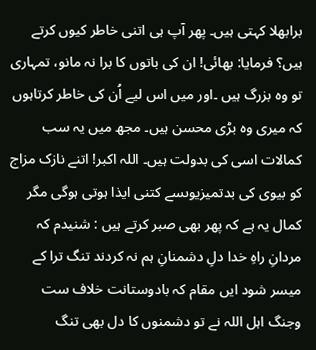برابھلا کہتی ہیں۔ پھر آپ ہی اتنی خاطر کیوں کرتے ہیں؟ فرمایا: بھائی! ان کی باتوں کا برا نہ مانو، تمہاری تو وہ بزرگ ہیں ۔اور میں اس لیے اُن کی خاطر کرتاہوں کہ میری وہ بڑی محسن ہیں۔ مجھ میں یہ سب کمالات اسی کی بدولت ہیں۔ اللہ اکبر! اتنے نازک مزاج کو بیوی کی بدتمیزیوںسے کتنی ایذا ہوتی ہوگی مگر کمال یہ ہے کہ پھر بھی صبر کرتے ہیں : شنیدم کہ مردانِ راہِ خدا دلِ دشمنانِ ہم نہ کردند تنگ ترا کے میسر شود ایں مقام کہ بادوستانت خلاف ست وجنگ اہل اللہ نے تو دشمنوں کا دل بھی تنگ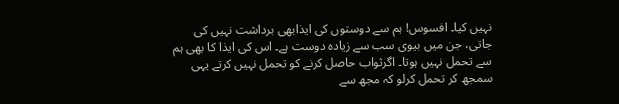نہیں کیا۔ افسوس! ہم سے دوستوں کی ایذابھی برداشت نہیں کی جاتی، جن میں بیوی سب سے زیادہ دوست ہے۔ اس کی ایذا کا بھی ہم سے تحمل نہیں ہوتا۔ اگرثواب حاصل کرنے کو تحمل نہیں کرتے یہی سمجھ کر تحمل کرلو کہ مجھ سے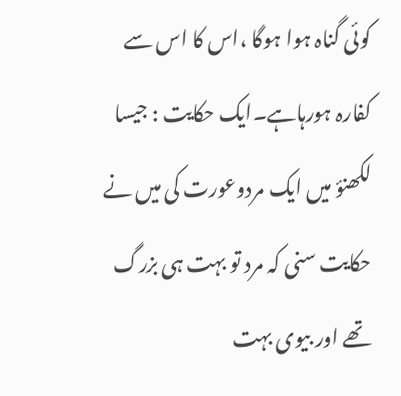کوئی گناہ ہوا ہوگا ،اس کا اس سے کفارہ ہورہاہے۔ایک حکایت : جیسا لکھنؤ میں ایک مردوعورت کی میں نے حکایت سنی کہ مرد تو بہت ہی بزرگ تھے اور بیوی بہت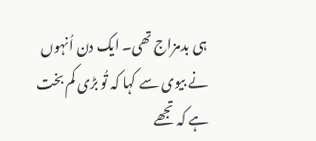ہی بدمزاج تھی۔ ایک دن اُنہوں نے بیوی سے کہا کہ تُو بڑی کم بخت ہے کہ تجھے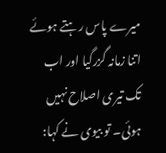میرے پاس رہتے ہوئے اتنا زمانہ گزرگیا اور اب تک تیری اصلاح نہیں ہوئی۔ تو بیوی نے کہا: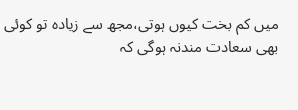میں کم بخت کیوں ہوتی،مجھ سے زیادہ تو کوئی بھی سعادت مندنہ ہوگی کہ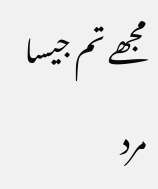مجھے تم جیسا مرد